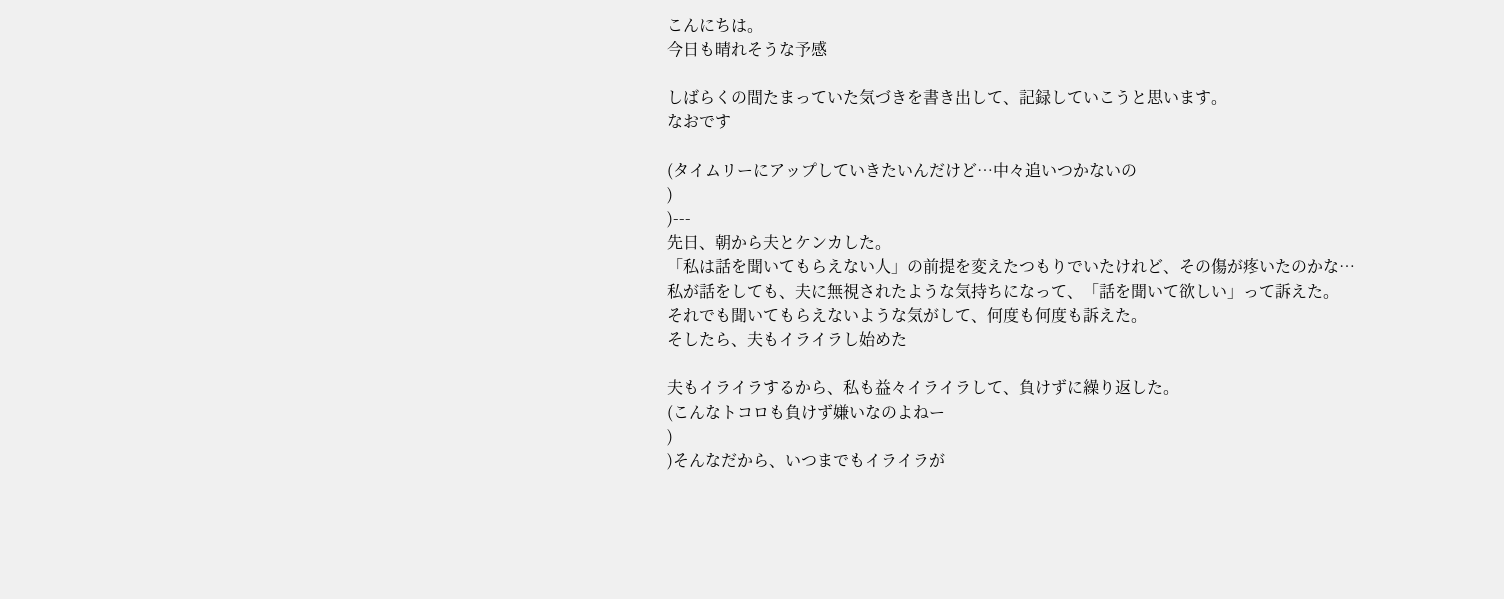こんにちは。
今日も晴れそうな予感

しばらくの間たまっていた気づきを書き出して、記録していこうと思います。
なおです

(タイムリーにアップしていきたいんだけど…中々追いつかないの
)
)---
先日、朝から夫とケンカした。
「私は話を聞いてもらえない人」の前提を変えたつもりでいたけれど、その傷が疼いたのかな…
私が話をしても、夫に無視されたような気持ちになって、「話を聞いて欲しい」って訴えた。
それでも聞いてもらえないような気がして、何度も何度も訴えた。
そしたら、夫もイライラし始めた

夫もイライラするから、私も益々イライラして、負けずに繰り返した。
(こんなトコロも負けず嫌いなのよねー
)
)そんなだから、いつまでもイライラが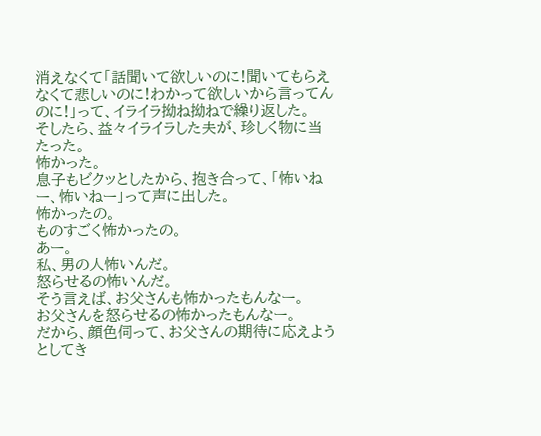消えなくて「話聞いて欲しいのに!聞いてもらえなくて悲しいのに!わかって欲しいから言ってんのに!」って、イライラ拗ね拗ねで繰り返した。
そしたら、益々イライラした夫が、珍しく物に当たった。
怖かった。
息子もビクッとしたから、抱き合って、「怖いねー、怖いねー」って声に出した。
怖かったの。
ものすごく怖かったの。
あー。
私、男の人怖いんだ。
怒らせるの怖いんだ。
そう言えば、お父さんも怖かったもんなー。
お父さんを怒らせるの怖かったもんなー。
だから、顔色伺って、お父さんの期待に応えようとしてき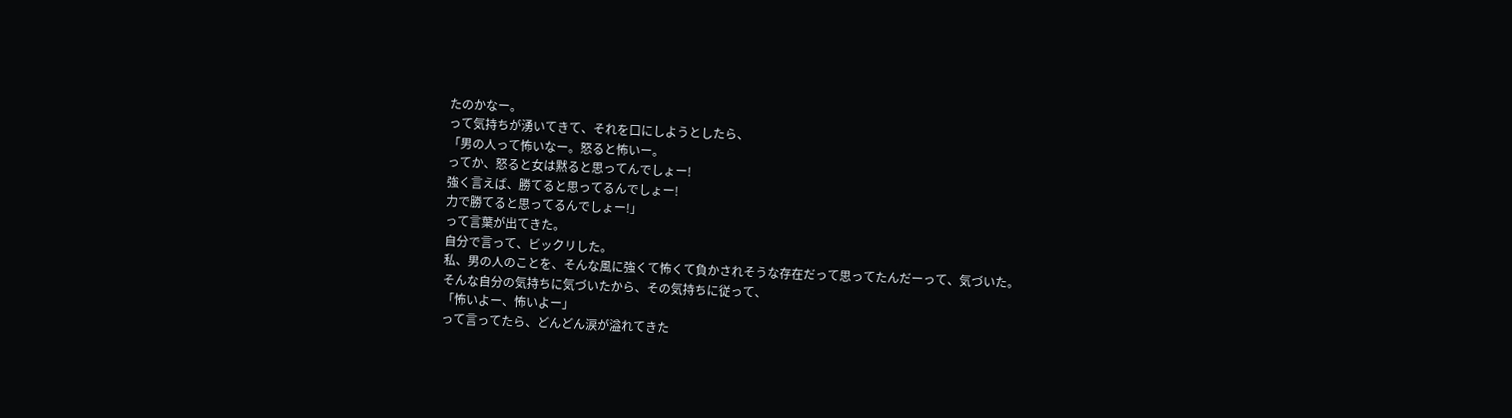たのかなー。
って気持ちが湧いてきて、それを口にしようとしたら、
「男の人って怖いなー。怒ると怖いー。
ってか、怒ると女は黙ると思ってんでしょー!
強く言えば、勝てると思ってるんでしょー!
力で勝てると思ってるんでしょー!」
って言葉が出てきた。
自分で言って、ビックリした。
私、男の人のことを、そんな風に強くて怖くて負かされそうな存在だって思ってたんだーって、気づいた。
そんな自分の気持ちに気づいたから、その気持ちに従って、
「怖いよー、怖いよー」
って言ってたら、どんどん涙が溢れてきた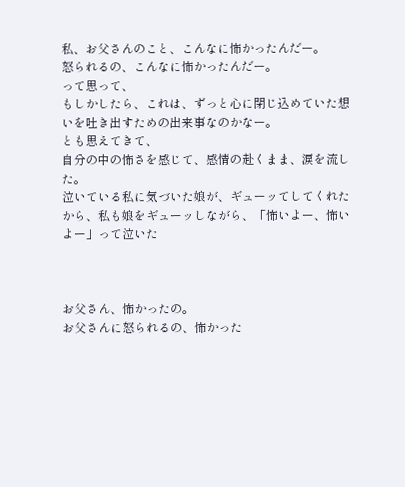私、お父さんのこと、こんなに怖かったんだー。
怒られるの、こんなに怖かったんだー。
って思って、
もしかしたら、これは、ずっと心に閉じ込めていた想いを吐き出すための出来事なのかなー。
とも思えてきて、
自分の中の怖さを感じて、感情の赴くまま、涙を流した。
泣いている私に気づいた娘が、ギューッてしてくれたから、私も娘をギューッしながら、「怖いよー、怖いよー」って泣いた



お父さん、怖かったの。
お父さんに怒られるの、怖かった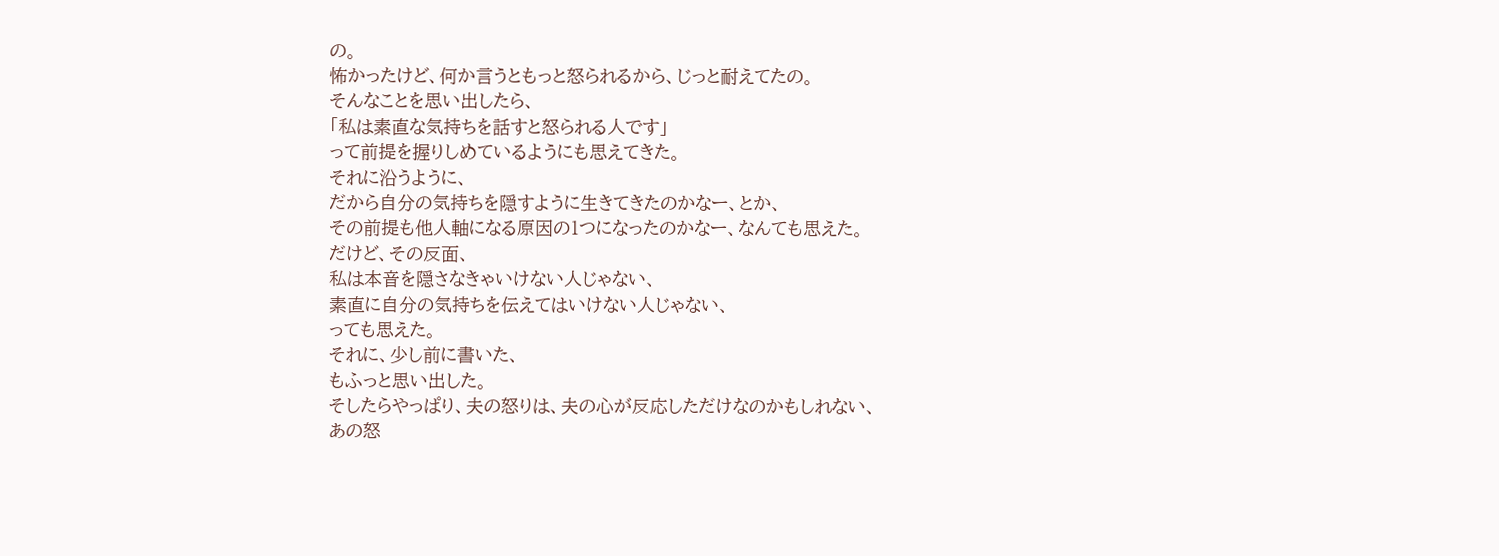の。
怖かったけど、何か言うともっと怒られるから、じっと耐えてたの。
そんなことを思い出したら、
「私は素直な気持ちを話すと怒られる人です」
って前提を握りしめているようにも思えてきた。
それに沿うように、
だから自分の気持ちを隠すように生きてきたのかなー、とか、
その前提も他人軸になる原因の1つになったのかなー、なんても思えた。
だけど、その反面、
私は本音を隠さなきゃいけない人じゃない、
素直に自分の気持ちを伝えてはいけない人じゃない、
っても思えた。
それに、少し前に書いた、
もふっと思い出した。
そしたらやっぱり、夫の怒りは、夫の心が反応しただけなのかもしれない、
あの怒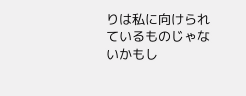りは私に向けられているものじゃないかもし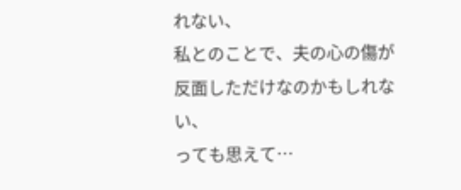れない、
私とのことで、夫の心の傷が反面しただけなのかもしれない、
っても思えて…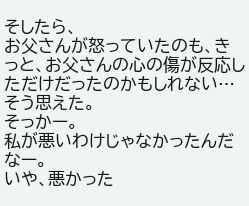そしたら、
お父さんが怒っていたのも、きっと、お父さんの心の傷が反応しただけだったのかもしれない…
そう思えた。
そっかー。
私が悪いわけじゃなかったんだなー。
いや、悪かった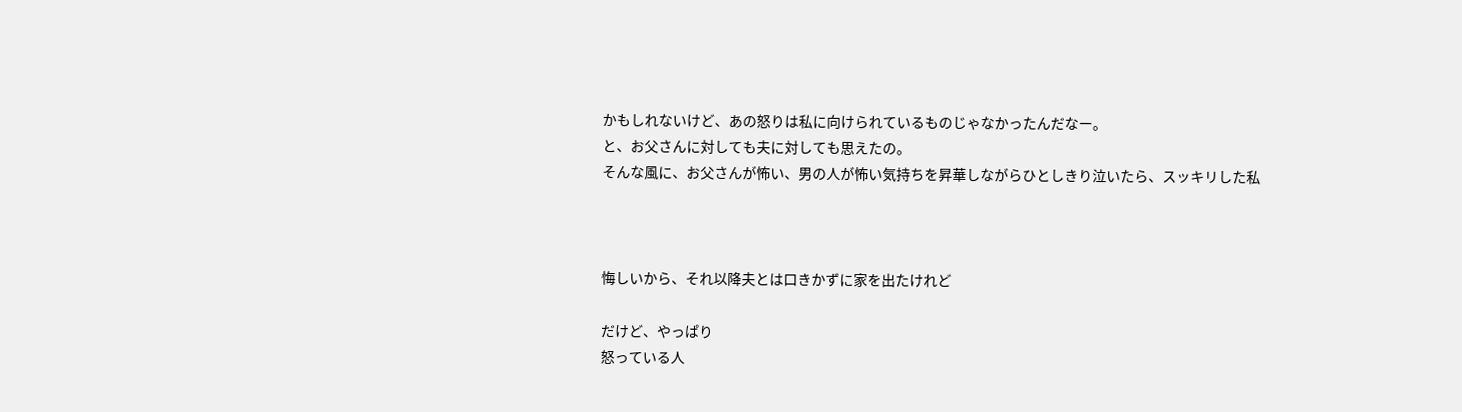かもしれないけど、あの怒りは私に向けられているものじゃなかったんだなー。
と、お父さんに対しても夫に対しても思えたの。
そんな風に、お父さんが怖い、男の人が怖い気持ちを昇華しながらひとしきり泣いたら、スッキリした私



悔しいから、それ以降夫とは口きかずに家を出たけれど

だけど、やっぱり
怒っている人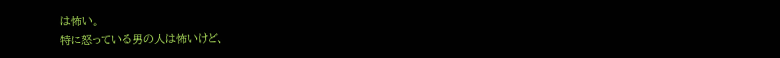は怖い。
特に怒っている男の人は怖いけど、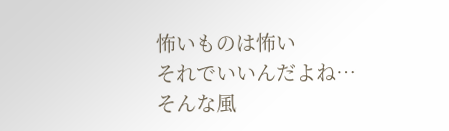怖いものは怖い
それでいいんだよね…
そんな風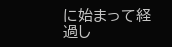に始まって経過し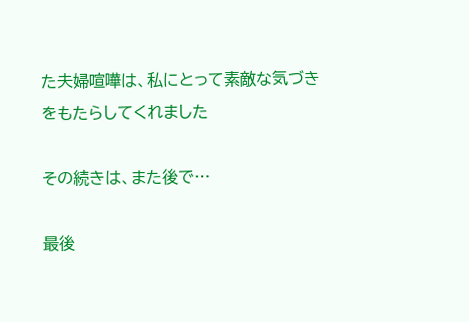た夫婦喧嘩は、私にとって素敵な気づきをもたらしてくれました

その続きは、また後で…

最後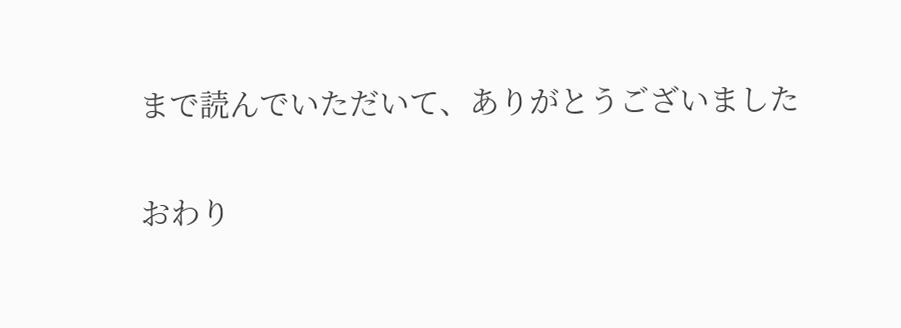まで読んでいただいて、ありがとうございました

おわり